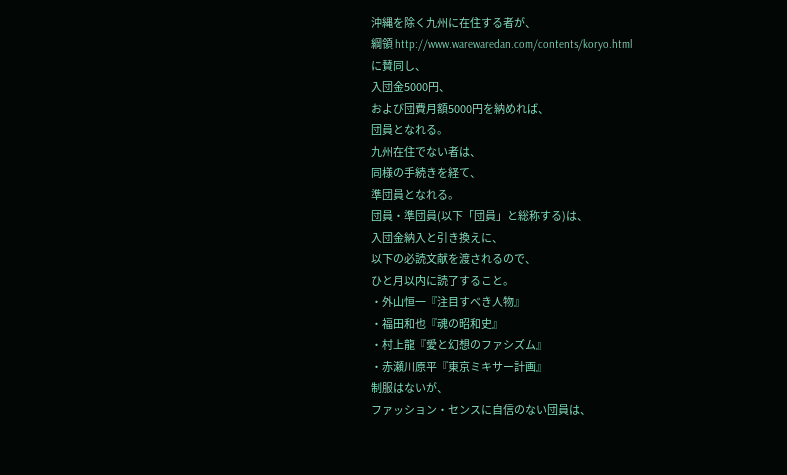沖縄を除く九州に在住する者が、
綱領 http://www.warewaredan.com/contents/koryo.html
に賛同し、
入団金5000円、
および団費月額5000円を納めれば、
団員となれる。
九州在住でない者は、
同様の手続きを経て、
準団員となれる。
団員・準団員(以下「団員」と総称する)は、
入団金納入と引き換えに、
以下の必読文献を渡されるので、
ひと月以内に読了すること。
・外山恒一『注目すべき人物』
・福田和也『魂の昭和史』
・村上龍『愛と幻想のファシズム』
・赤瀬川原平『東京ミキサー計画』
制服はないが、
ファッション・センスに自信のない団員は、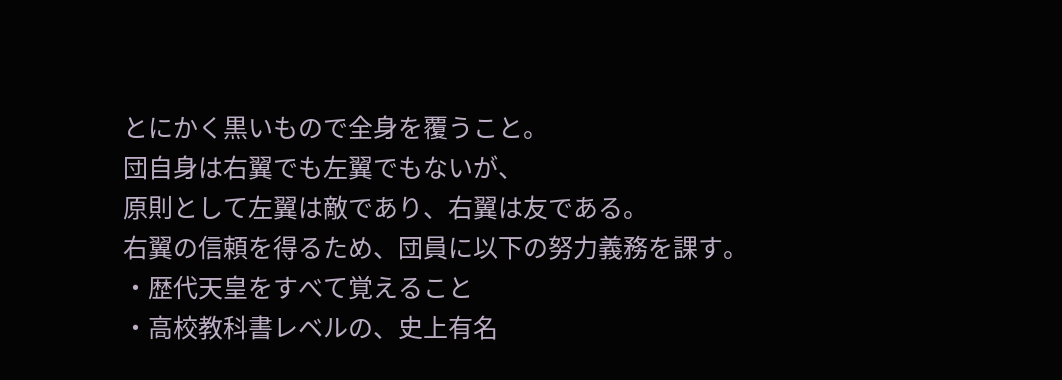とにかく黒いもので全身を覆うこと。
団自身は右翼でも左翼でもないが、
原則として左翼は敵であり、右翼は友である。
右翼の信頼を得るため、団員に以下の努力義務を課す。
・歴代天皇をすべて覚えること
・高校教科書レベルの、史上有名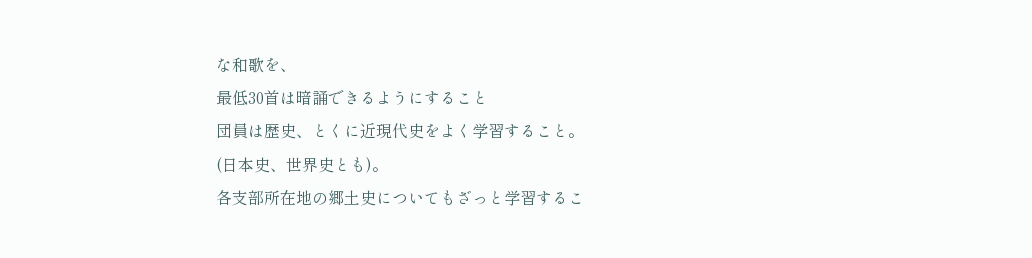な和歌を、
最低30首は暗誦できるようにすること
団員は歴史、とくに近現代史をよく学習すること。
(日本史、世界史とも)。
各支部所在地の郷土史についてもざっと学習するこ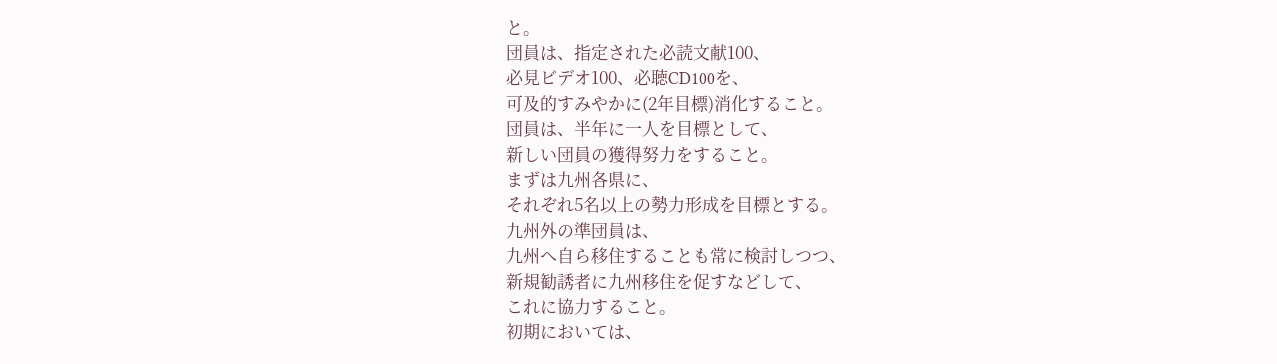と。
団員は、指定された必読文献100、
必見ビデオ100、必聴CD100を、
可及的すみやかに(2年目標)消化すること。
団員は、半年に一人を目標として、
新しい団員の獲得努力をすること。
まずは九州各県に、
それぞれ5名以上の勢力形成を目標とする。
九州外の準団員は、
九州へ自ら移住することも常に検討しつつ、
新規勧誘者に九州移住を促すなどして、
これに協力すること。
初期においては、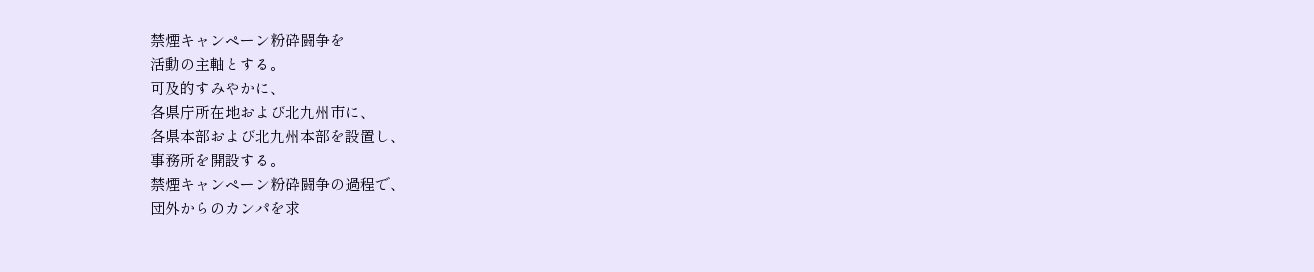禁煙キャンペーン粉砕闘争を
活動の主軸とする。
可及的すみやかに、
各県庁所在地および北九州市に、
各県本部および北九州本部を設置し、
事務所を開設する。
禁煙キャンペーン粉砕闘争の過程で、
団外からのカンパを求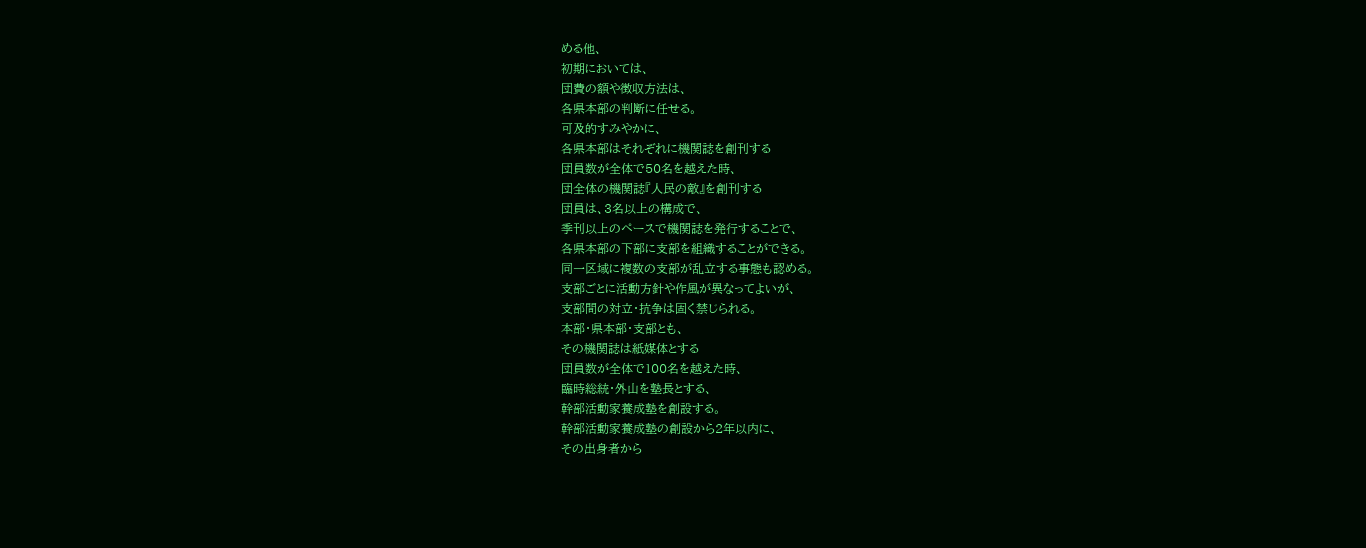める他、
初期においては、
団費の額や徴収方法は、
各県本部の判断に任せる。
可及的すみやかに、
各県本部はそれぞれに機関誌を創刊する
団員数が全体で50名を越えた時、
団全体の機関誌『人民の敵』を創刊する
団員は、3名以上の構成で、
季刊以上のペースで機関誌を発行することで、
各県本部の下部に支部を組織することができる。
同一区域に複数の支部が乱立する事態も認める。
支部ごとに活動方針や作風が異なってよいが、
支部間の対立・抗争は固く禁じられる。
本部・県本部・支部とも、
その機関誌は紙媒体とする
団員数が全体で100名を越えた時、
臨時総統・外山を塾長とする、
幹部活動家養成塾を創設する。
幹部活動家養成塾の創設から2年以内に、
その出身者から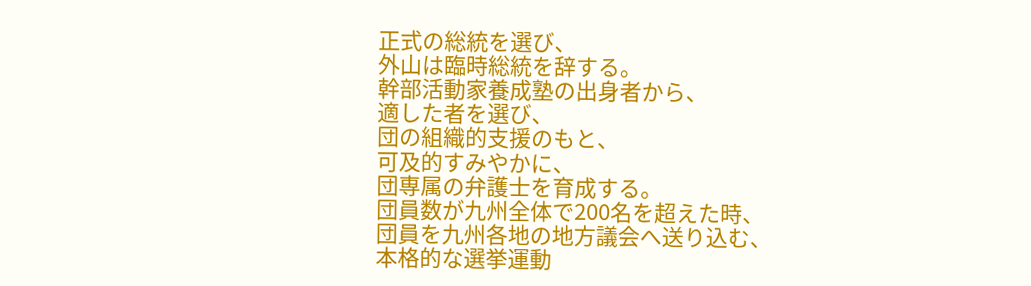正式の総統を選び、
外山は臨時総統を辞する。
幹部活動家養成塾の出身者から、
適した者を選び、
団の組織的支援のもと、
可及的すみやかに、
団専属の弁護士を育成する。
団員数が九州全体で200名を超えた時、
団員を九州各地の地方議会へ送り込む、
本格的な選挙運動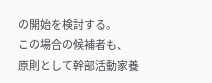の開始を検討する。
この場合の候補者も、
原則として幹部活動家養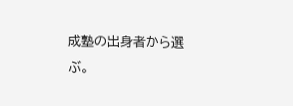成塾の出身者から選ぶ。